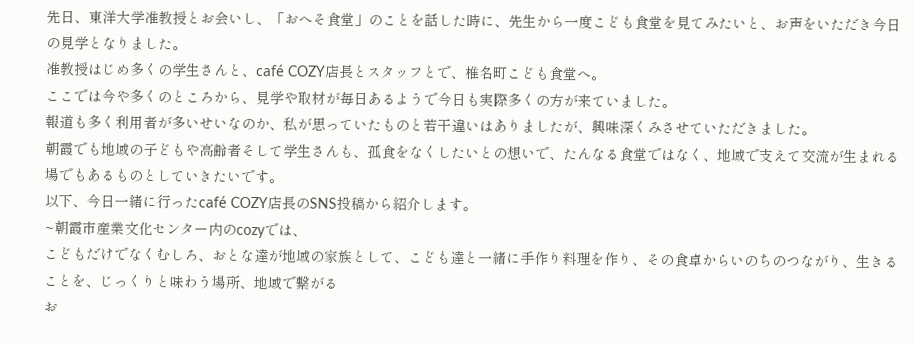先日、東洋大学准教授とお会いし、「おへそ食堂」のことを話した時に、先生から一度こども食堂を見てみたいと、お声をいただき今日の見学となりました。
准教授はじめ多くの学生さんと、café COZY店長とスタッフとで、椎名町こども食堂へ。
ここでは今や多くのところから、見学や取材が毎日あるようで今日も実際多くの方が来ていました。
報道も多く利用者が多いせいなのか、私が思っていたものと若干違いはありましたが、興味深くみさせていただきました。
朝霞でも地域の子どもや高齢者そして学生さんも、孤食をなくしたいとの想いで、たんなる食堂ではなく、地域で支えて交流が生まれる場でもあるものとしていきたいです。
以下、今日一緒に行ったcafé COZY店長のSNS投稿から紹介します。
~朝霞市産業文化センター内のcozyでは、
こどもだけでなくむしろ、おとな達が地域の家族として、こども達と一緒に手作り料理を作り、その食卓からいのちのつながり、生きることを、じっくりと味わう場所、地域で繋がる
お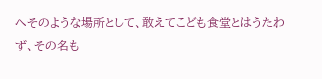へそのような場所として、敢えてこども食堂とはうたわず、その名も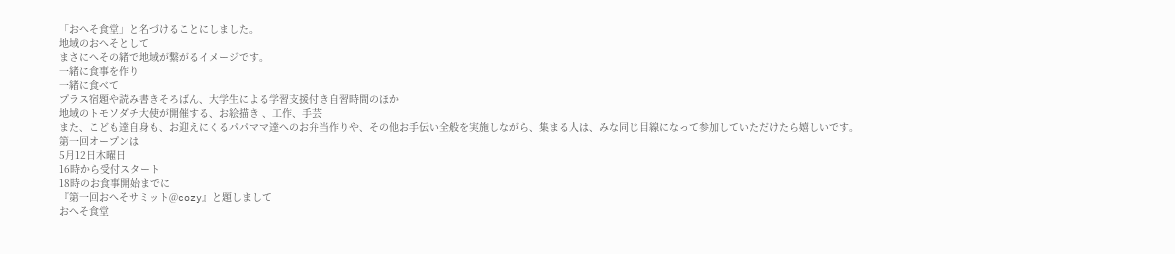「おへそ食堂」と名づけることにしました。
地域のおへそとして
まさにへその緒で地域が繋がるイメージです。
一緒に食事を作り
一緒に食べて
プラス宿題や読み書きそろばん、大学生による学習支援付き自習時間のほか
地域のトモソダチ大使が開催する、お絵描き 、工作、手芸
また、こども達自身も、お迎えにくるパパママ達へのお弁当作りや、その他お手伝い全般を実施しながら、集まる人は、みな同じ目線になって参加していただけたら嬉しいです。
第一回オープンは
5月12日木曜日
16時から受付スタート
18時のお食事開始までに
『第一回おへそサミット@cozy』と題しまして
おへそ食堂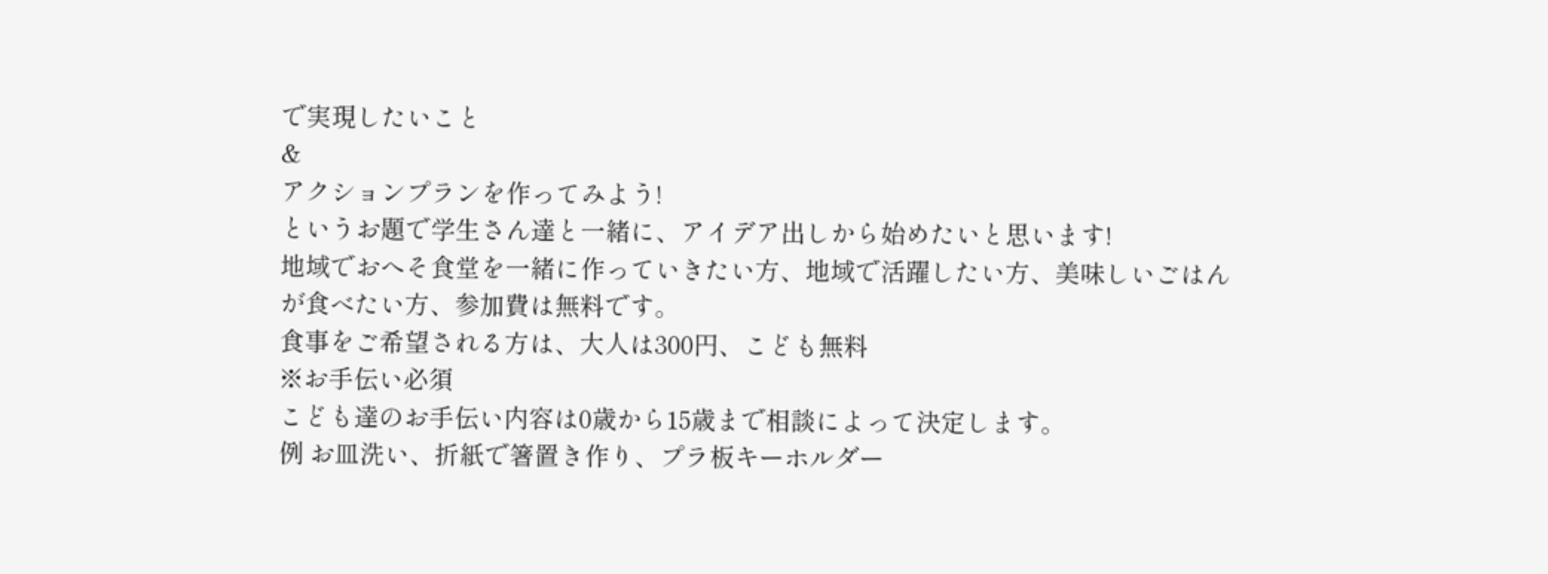で実現したいこと
&
アクションプランを作ってみよう!
というお題で学生さん達と一緒に、アイデア出しから始めたいと思います!
地域でおへそ食堂を一緒に作っていきたい方、地域で活躍したい方、美味しいごはんが食べたい方、参加費は無料です。
食事をご希望される方は、大人は300円、こども無料
※お手伝い必須
こども達のお手伝い内容は0歳から15歳まで相談によって決定します。
例 お皿洗い、折紙で箸置き作り、プラ板キーホルダー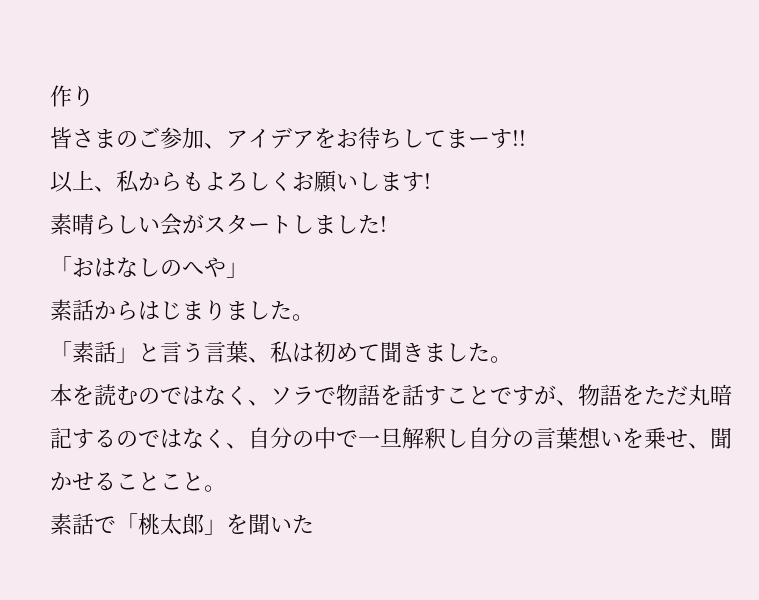作り
皆さまのご参加、アイデアをお待ちしてまーす!!
以上、私からもよろしくお願いします!
素晴らしい会がスタートしました!
「おはなしのへや」
素話からはじまりました。
「素話」と言う言葉、私は初めて聞きました。
本を読むのではなく、ソラで物語を話すことですが、物語をただ丸暗記するのではなく、自分の中で一旦解釈し自分の言葉想いを乗せ、聞かせることこと。
素話で「桃太郎」を聞いた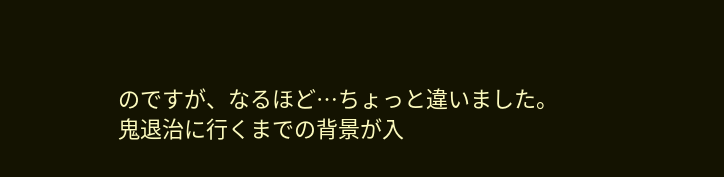のですが、なるほど…ちょっと違いました。
鬼退治に行くまでの背景が入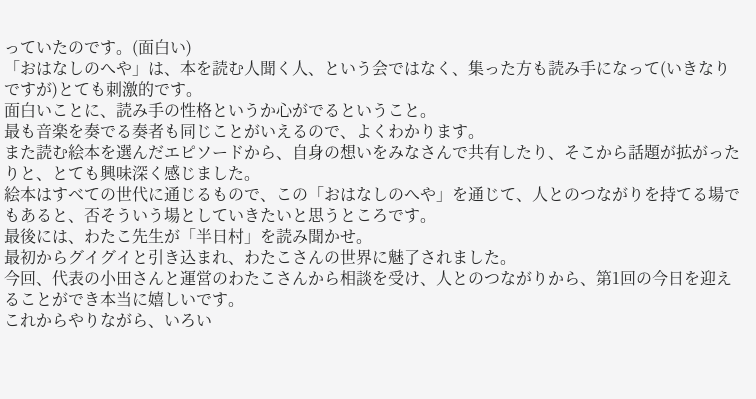っていたのです。(面白い)
「おはなしのへや」は、本を読む人聞く人、という会ではなく、集った方も読み手になって(いきなりですが)とても刺激的です。
面白いことに、読み手の性格というか心がでるということ。
最も音楽を奏でる奏者も同じことがいえるので、よくわかります。
また読む絵本を選んだエピソードから、自身の想いをみなさんで共有したり、そこから話題が拡がったりと、とても興味深く感じました。
絵本はすべての世代に通じるもので、この「おはなしのへや」を通じて、人とのつながりを持てる場でもあると、否そういう場としていきたいと思うところです。
最後には、わたこ先生が「半日村」を読み聞かせ。
最初からグイグイと引き込まれ、わたこさんの世界に魅了されました。
今回、代表の小田さんと運営のわたこさんから相談を受け、人とのつながりから、第1回の今日を迎えることができ本当に嬉しいです。
これからやりながら、いろい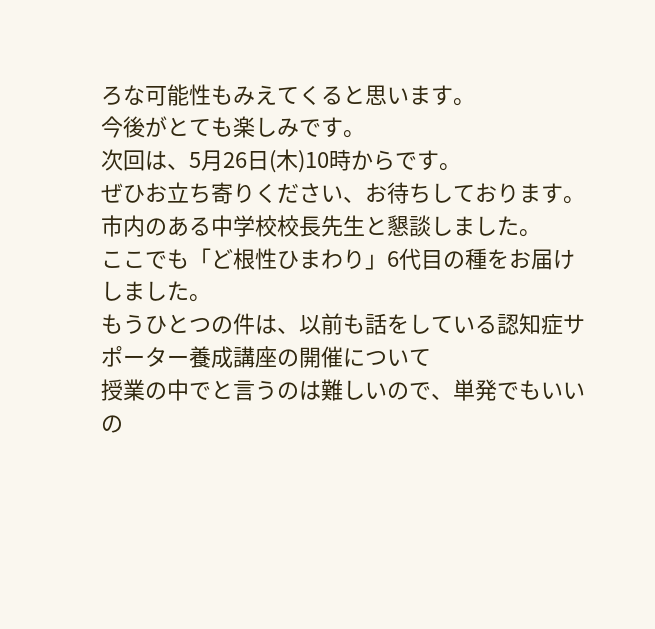ろな可能性もみえてくると思います。
今後がとても楽しみです。
次回は、5月26日(木)10時からです。
ぜひお立ち寄りください、お待ちしております。
市内のある中学校校長先生と懇談しました。
ここでも「ど根性ひまわり」6代目の種をお届けしました。
もうひとつの件は、以前も話をしている認知症サポーター養成講座の開催について
授業の中でと言うのは難しいので、単発でもいいの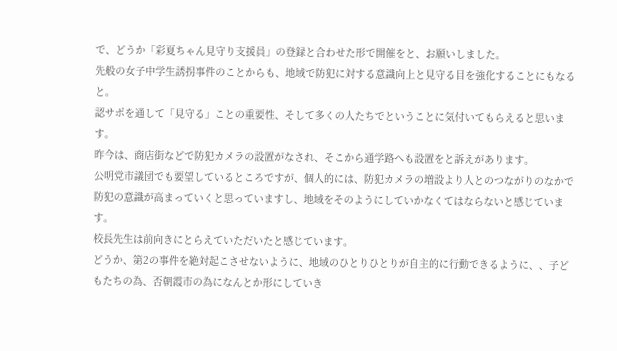で、どうか「彩夏ちゃん見守り支援員」の登録と合わせた形で開催をと、お願いしました。
先般の女子中学生誘拐事件のことからも、地域で防犯に対する意識向上と見守る目を強化することにもなると。
認サポを通して「見守る」ことの重要性、そして多くの人たちでということに気付いてもらえると思います。
昨今は、商店街などで防犯カメラの設置がなされ、そこから通学路へも設置をと訴えがあります。
公明党市議団でも要望しているところですが、個人的には、防犯カメラの増設より人とのつながりのなかで防犯の意識が高まっていくと思っていますし、地域をそのようにしていかなくてはならないと感じています。
校長先生は前向きにとらえていただいたと感じています。
どうか、第2の事件を絶対起こさせないように、地域のひとりひとりが自主的に行動できるように、、子どもたちの為、否朝霞市の為になんとか形にしていき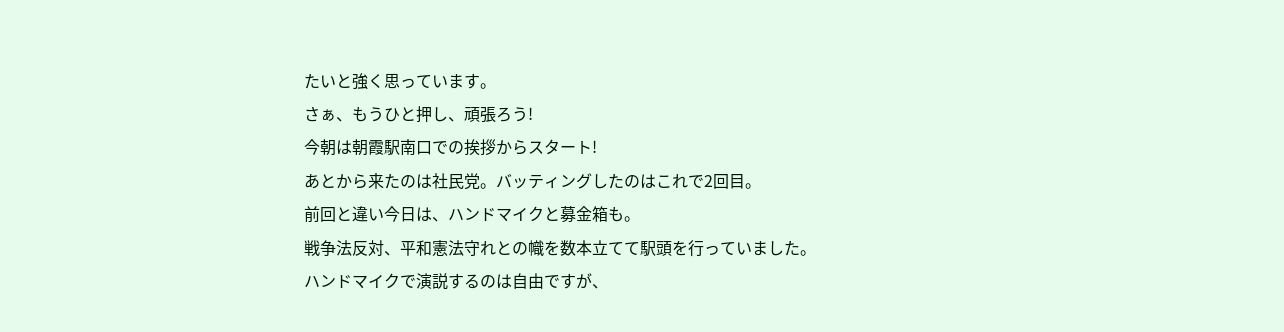たいと強く思っています。
さぁ、もうひと押し、頑張ろう!
今朝は朝霞駅南口での挨拶からスタート!
あとから来たのは社民党。バッティングしたのはこれで2回目。
前回と違い今日は、ハンドマイクと募金箱も。
戦争法反対、平和憲法守れとの幟を数本立てて駅頭を行っていました。
ハンドマイクで演説するのは自由ですが、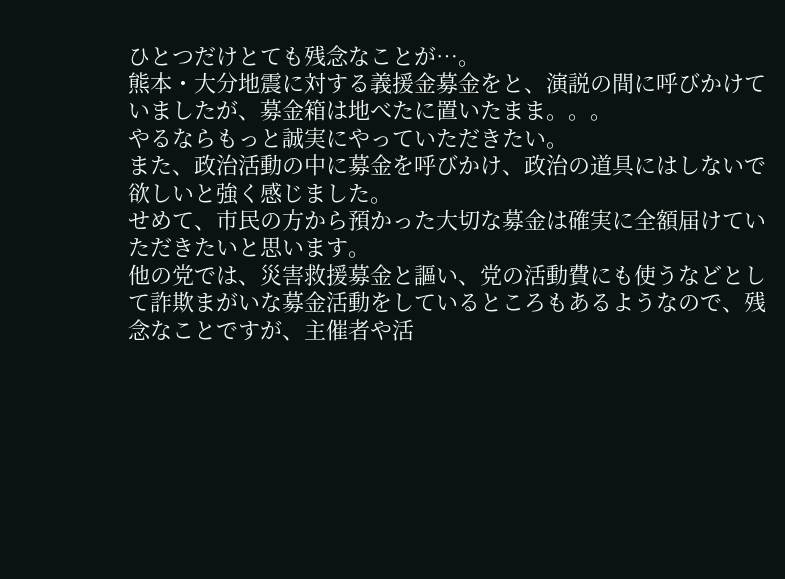ひとつだけとても残念なことが…。
熊本・大分地震に対する義援金募金をと、演説の間に呼びかけていましたが、募金箱は地べたに置いたまま。。。
やるならもっと誠実にやっていただきたい。
また、政治活動の中に募金を呼びかけ、政治の道具にはしないで欲しいと強く感じました。
せめて、市民の方から預かった大切な募金は確実に全額届けていただきたいと思います。
他の党では、災害救援募金と謳い、党の活動費にも使うなどとして詐欺まがいな募金活動をしているところもあるようなので、残念なことですが、主催者や活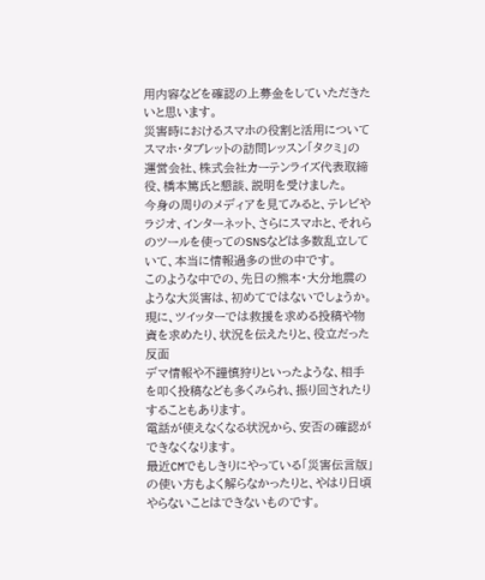用内容などを確認の上募金をしていただきたいと思います。
災害時におけるスマホの役割と活用について
スマホ・タブレットの訪問レッスン「タクミ」の運営会社、株式会社カーテンライズ代表取締役、橋本篤氏と懇談、説明を受けました。
今身の周りのメディアを見てみると、テレビやラジオ、インターネット、さらにスマホと、それらのツールを使ってのSNSなどは多数乱立していて、本当に情報過多の世の中です。
このような中での、先日の熊本・大分地震のような大災害は、初めてではないでしょうか。
現に、ツイッターでは救援を求める投稿や物資を求めたり、状況を伝えたりと、役立だった反面
デマ情報や不謹慎狩りといったような、相手を叩く投稿なども多くみられ、振り回されたりすることもあります。
電話が使えなくなる状況から、安否の確認ができなくなります。
最近CMでもしきりにやっている「災害伝言版」の使い方もよく解らなかったりと、やはり日頃やらないことはできないものです。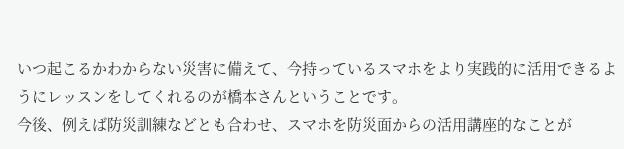いつ起こるかわからない災害に備えて、今持っているスマホをより実践的に活用できるようにレッスンをしてくれるのが橋本さんということです。
今後、例えば防災訓練などとも合わせ、スマホを防災面からの活用講座的なことが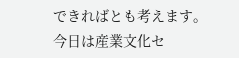できればとも考えます。
今日は産業文化セ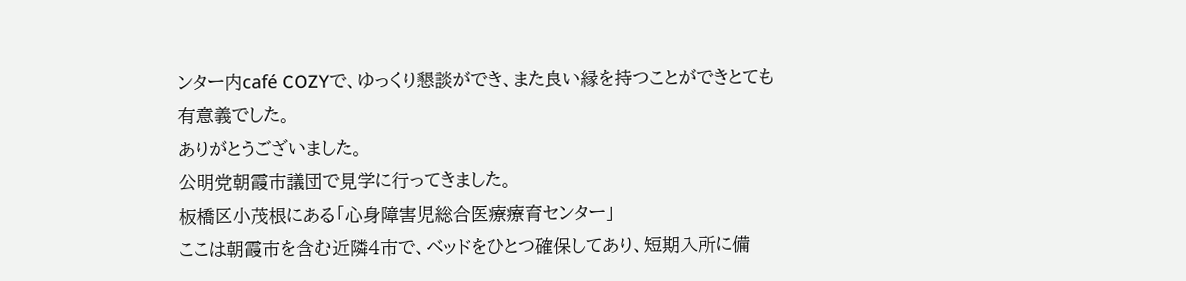ンター内café COZYで、ゆっくり懇談ができ、また良い縁を持つことができとても有意義でした。
ありがとうございました。
公明党朝霞市議団で見学に行ってきました。
板橋区小茂根にある「心身障害児総合医療療育センター」
ここは朝霞市を含む近隣4市で、ベッドをひとつ確保してあり、短期入所に備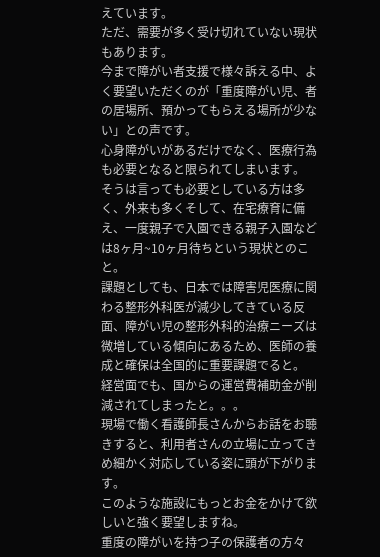えています。
ただ、需要が多く受け切れていない現状もあります。
今まで障がい者支援で様々訴える中、よく要望いただくのが「重度障がい児、者の居場所、預かってもらえる場所が少ない」との声です。
心身障がいがあるだけでなく、医療行為も必要となると限られてしまいます。
そうは言っても必要としている方は多く、外来も多くそして、在宅療育に備え、一度親子で入園できる親子入園などは8ヶ月~10ヶ月待ちという現状とのこと。
課題としても、日本では障害児医療に関わる整形外科医が減少してきている反面、障がい児の整形外科的治療ニーズは微増している傾向にあるため、医師の養成と確保は全国的に重要課題でると。
経営面でも、国からの運営費補助金が削減されてしまったと。。。
現場で働く看護師長さんからお話をお聴きすると、利用者さんの立場に立ってきめ細かく対応している姿に頭が下がります。
このような施設にもっとお金をかけて欲しいと強く要望しますね。
重度の障がいを持つ子の保護者の方々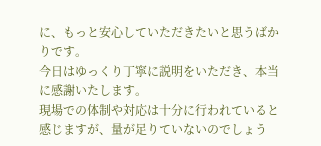に、もっと安心していただきたいと思うばかりです。
今日はゆっくり丁寧に説明をいただき、本当に感謝いたします。
現場での体制や対応は十分に行われていると感じますが、量が足りていないのでしょう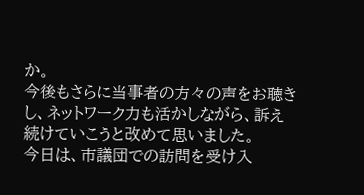か。
今後もさらに当事者の方々の声をお聴きし、ネットワーク力も活かしながら、訴え続けていこうと改めて思いました。
今日は、市議団での訪問を受け入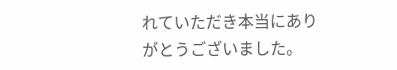れていただき本当にありがとうございました。